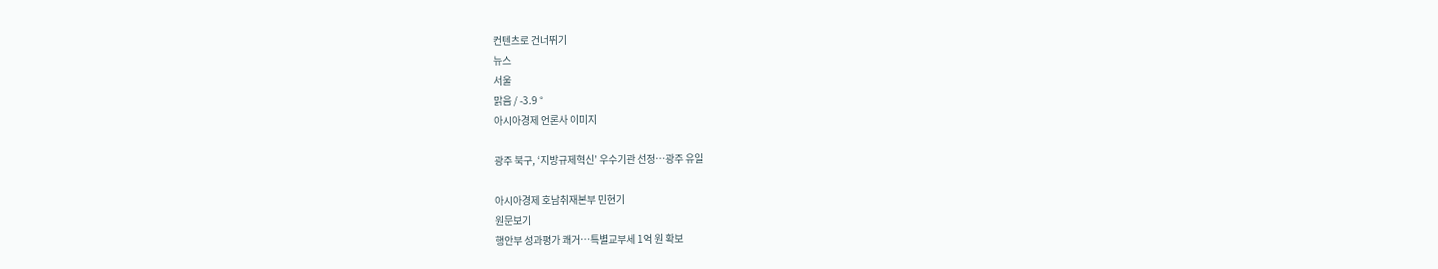컨텐츠로 건너뛰기
뉴스
서울
맑음 / -3.9 °
아시아경제 언론사 이미지

광주 북구, ‘지방규제혁신’ 우수기관 선정…광주 유일

아시아경제 호남취재본부 민현기
원문보기
행안부 성과평가 쾌거…특별교부세 1억 원 확보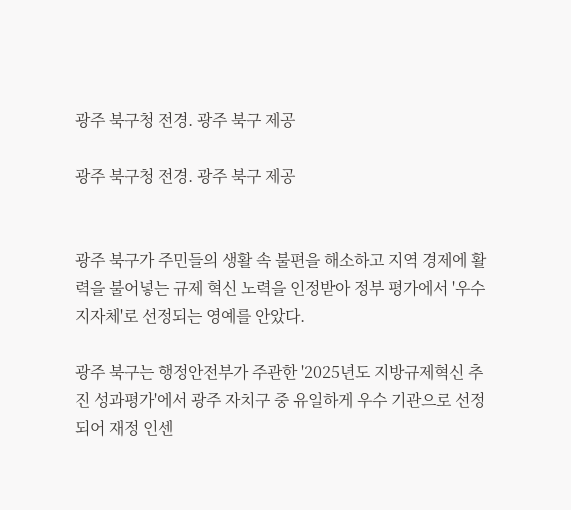광주 북구청 전경. 광주 북구 제공

광주 북구청 전경. 광주 북구 제공


광주 북구가 주민들의 생활 속 불편을 해소하고 지역 경제에 활력을 불어넣는 규제 혁신 노력을 인정받아 정부 평가에서 '우수 지자체'로 선정되는 영예를 안았다.

광주 북구는 행정안전부가 주관한 '2025년도 지방규제혁신 추진 성과평가'에서 광주 자치구 중 유일하게 우수 기관으로 선정되어 재정 인센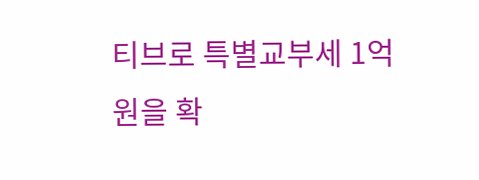티브로 특별교부세 1억 원을 확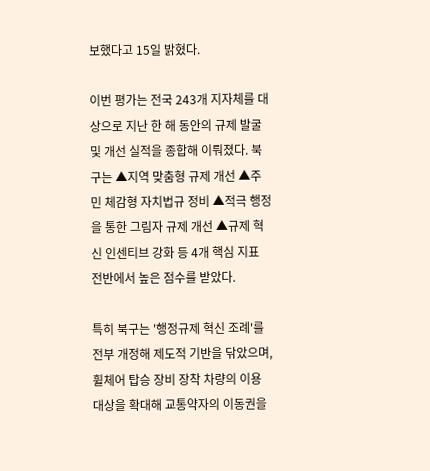보했다고 15일 밝혔다.

이번 평가는 전국 243개 지자체를 대상으로 지난 한 해 동안의 규제 발굴 및 개선 실적을 종합해 이뤄졌다. 북구는 ▲지역 맞춤형 규제 개선 ▲주민 체감형 자치법규 정비 ▲적극 행정을 통한 그림자 규제 개선 ▲규제 혁신 인센티브 강화 등 4개 핵심 지표 전반에서 높은 점수를 받았다.

특히 북구는 '행정규제 혁신 조례'를 전부 개정해 제도적 기반을 닦았으며, 휠체어 탑승 장비 장착 차량의 이용 대상을 확대해 교통약자의 이동권을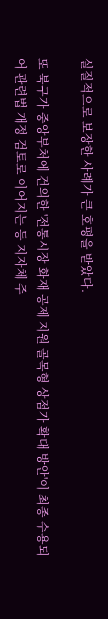실질적으로 보장한 사례가 큰 호평을 받았다.

또 북구가 중앙부처에 건의한 '전통시장 화재 공제 지원 골목형 상점가 확대 방안'이 최종 수용되어 관련법 개정 검토로 이어지는 등 지자체 주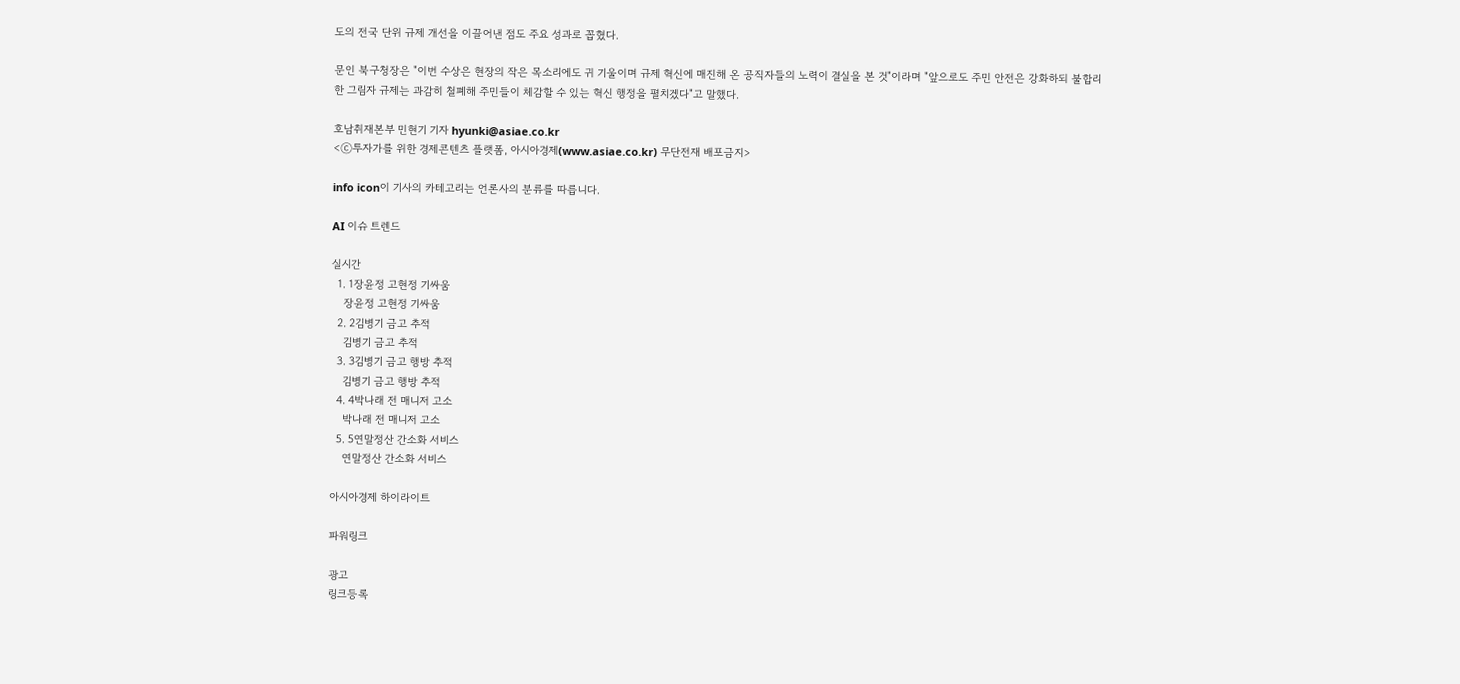도의 전국 단위 규제 개선을 이끌어낸 점도 주요 성과로 꼽혔다.

문인 북구청장은 "이번 수상은 현장의 작은 목소리에도 귀 기울이며 규제 혁신에 매진해 온 공직자들의 노력이 결실을 본 것"이라며 "앞으로도 주민 안전은 강화하되 불합리한 그림자 규제는 과감히 철폐해 주민들이 체감할 수 있는 혁신 행정을 펼치겠다"고 말했다.

호남취재본부 민현기 기자 hyunki@asiae.co.kr
<ⓒ투자가를 위한 경제콘텐츠 플랫폼, 아시아경제(www.asiae.co.kr) 무단전재 배포금지>

info icon이 기사의 카테고리는 언론사의 분류를 따릅니다.

AI 이슈 트렌드

실시간
  1. 1장윤정 고현정 기싸움
    장윤정 고현정 기싸움
  2. 2김병기 금고 추적
    김병기 금고 추적
  3. 3김병기 금고 행방 추적
    김병기 금고 행방 추적
  4. 4박나래 전 매니저 고소
    박나래 전 매니저 고소
  5. 5연말정산 간소화 서비스
    연말정산 간소화 서비스

아시아경제 하이라이트

파워링크

광고
링크등록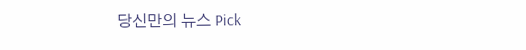당신만의 뉴스 Pick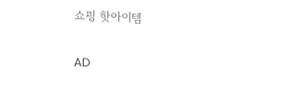쇼핑 핫아이템

AD